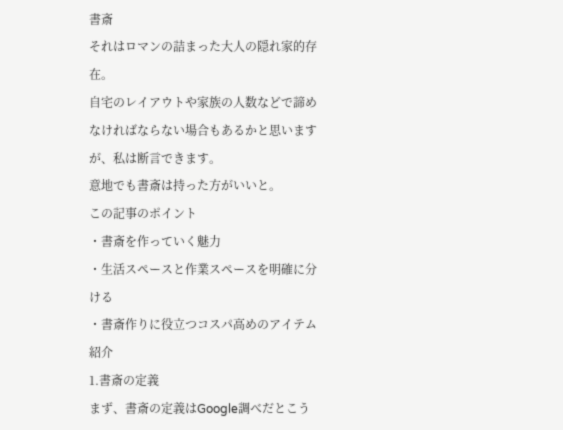書斎
それはロマンの詰まった大人の隠れ家的存在。
自宅のレイアウトや家族の人数などで諦めなければならない場合もあるかと思いますが、私は断言できます。
意地でも書斎は持った方がいいと。
この記事のポイント
・書斎を作っていく魅力
・生活スペースと作業スペースを明確に分ける
・書斎作りに役立つコスパ高めのアイテム紹介
1.書斎の定義
まず、書斎の定義はGoogle調べだとこう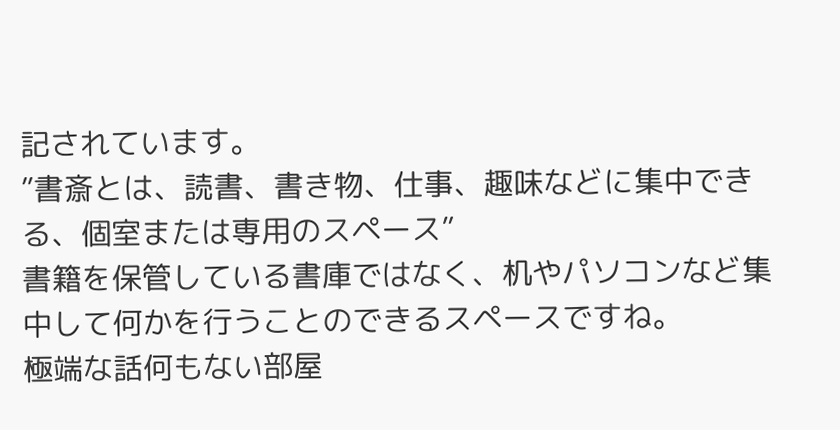記されています。
”書斎とは、読書、書き物、仕事、趣味などに集中できる、個室または専用のスペース”
書籍を保管している書庫ではなく、机やパソコンなど集中して何かを行うことのできるスペースですね。
極端な話何もない部屋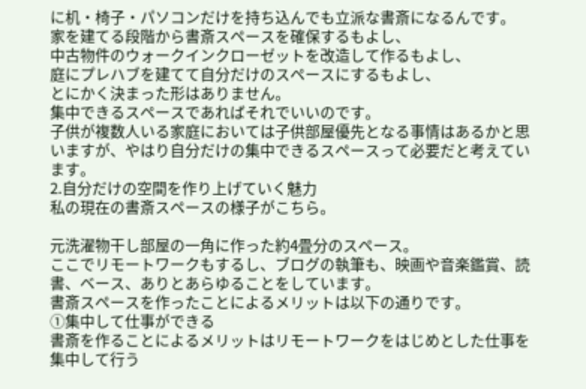に机・椅子・パソコンだけを持ち込んでも立派な書斎になるんです。
家を建てる段階から書斎スペースを確保するもよし、
中古物件のウォークインクローゼットを改造して作るもよし、
庭にプレハブを建てて自分だけのスペースにするもよし、
とにかく決まった形はありません。
集中できるスペースであればそれでいいのです。
子供が複数人いる家庭においては子供部屋優先となる事情はあるかと思いますが、やはり自分だけの集中できるスペースって必要だと考えています。
2.自分だけの空間を作り上げていく魅力
私の現在の書斎スペースの様子がこちら。

元洗濯物干し部屋の一角に作った約4畳分のスペース。
ここでリモートワークもするし、ブログの執筆も、映画や音楽鑑賞、読書、ベース、ありとあらゆることをしています。
書斎スペースを作ったことによるメリットは以下の通りです。
①集中して仕事ができる
書斎を作ることによるメリットはリモートワークをはじめとした仕事を集中して行う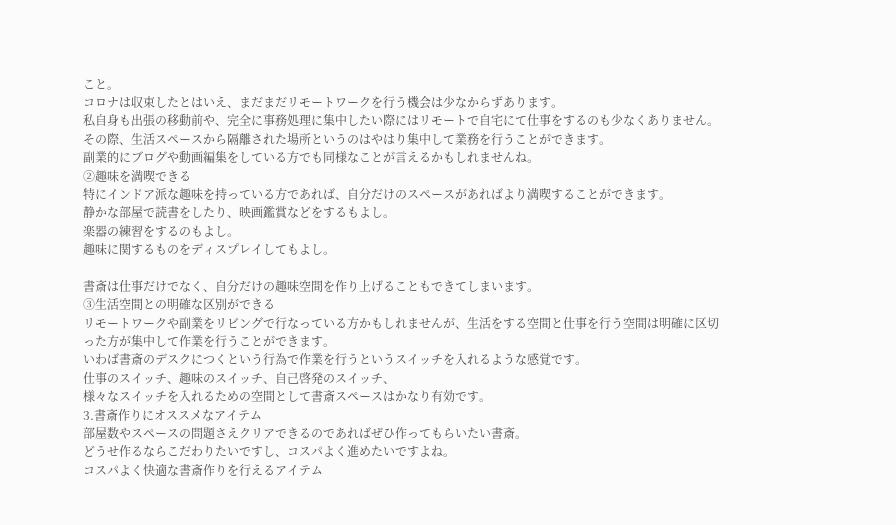こと。
コロナは収束したとはいえ、まだまだリモートワークを行う機会は少なからずあります。
私自身も出張の移動前や、完全に事務処理に集中したい際にはリモートで自宅にて仕事をするのも少なくありません。
その際、生活スペースから隔離された場所というのはやはり集中して業務を行うことができます。
副業的にブログや動画編集をしている方でも同様なことが言えるかもしれませんね。
②趣味を満喫できる
特にインドア派な趣味を持っている方であれば、自分だけのスペースがあればより満喫することができます。
静かな部屋で読書をしたり、映画鑑賞などをするもよし。
楽器の練習をするのもよし。
趣味に関するものをディスプレイしてもよし。

書斎は仕事だけでなく、自分だけの趣味空間を作り上げることもできてしまいます。
③生活空間との明確な区別ができる
リモートワークや副業をリビングで行なっている方かもしれませんが、生活をする空間と仕事を行う空間は明確に区切った方が集中して作業を行うことができます。
いわば書斎のデスクにつくという行為で作業を行うというスイッチを入れるような感覚です。
仕事のスイッチ、趣味のスイッチ、自己啓発のスイッチ、
様々なスイッチを入れるための空間として書斎スペースはかなり有効です。
3.書斎作りにオススメなアイテム
部屋数やスペースの問題さえクリアできるのであればぜひ作ってもらいたい書斎。
どうせ作るならこだわりたいですし、コスパよく進めたいですよね。
コスパよく快適な書斎作りを行えるアイテム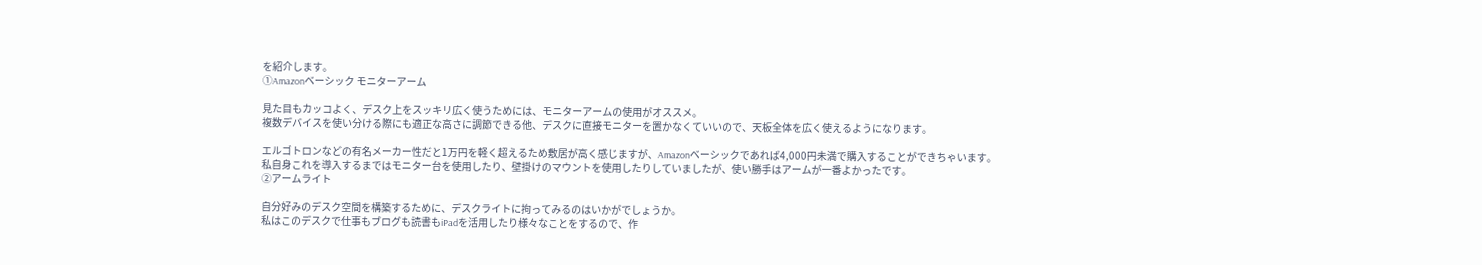を紹介します。
①Amazonベーシック モニターアーム

見た目もカッコよく、デスク上をスッキリ広く使うためには、モニターアームの使用がオススメ。
複数デバイスを使い分ける際にも適正な高さに調節できる他、デスクに直接モニターを置かなくていいので、天板全体を広く使えるようになります。

エルゴトロンなどの有名メーカー性だと1万円を軽く超えるため敷居が高く感じますが、Amazonベーシックであれば4,000円未満で購入することができちゃいます。
私自身これを導入するまではモニター台を使用したり、壁掛けのマウントを使用したりしていましたが、使い勝手はアームが一番よかったです。
②アームライト

自分好みのデスク空間を構築するために、デスクライトに拘ってみるのはいかがでしょうか。
私はこのデスクで仕事もブログも読書もiPadを活用したり様々なことをするので、作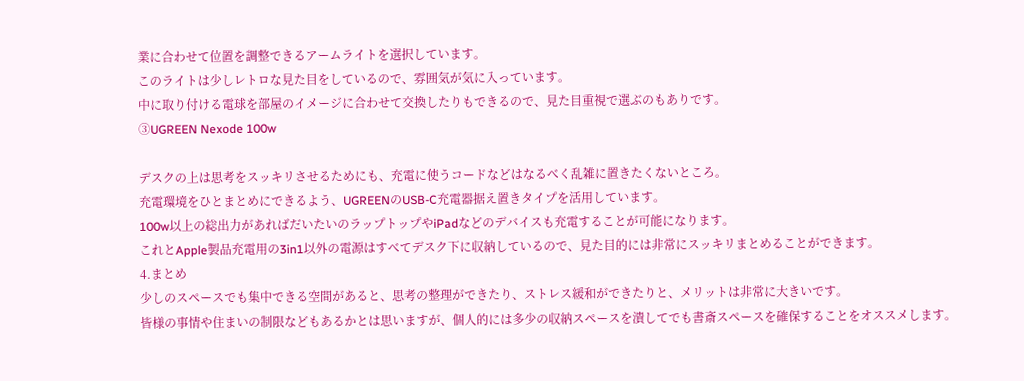業に合わせて位置を調整できるアームライトを選択しています。
このライトは少しレトロな見た目をしているので、雰囲気が気に入っています。
中に取り付ける電球を部屋のイメージに合わせて交換したりもできるので、見た目重視で選ぶのもありです。
③UGREEN Nexode 100w

デスクの上は思考をスッキリさせるためにも、充電に使うコードなどはなるべく乱雑に置きたくないところ。
充電環境をひとまとめにできるよう、UGREENのUSB-C充電器据え置きタイプを活用しています。
100w以上の総出力があればだいたいのラップトップやiPadなどのデバイスも充電することが可能になります。
これとApple製品充電用の3in1以外の電源はすべてデスク下に収納しているので、見た目的には非常にスッキリまとめることができます。
4.まとめ
少しのスペースでも集中できる空間があると、思考の整理ができたり、ストレス緩和ができたりと、メリットは非常に大きいです。
皆様の事情や住まいの制限などもあるかとは思いますが、個人的には多少の収納スペースを潰してでも書斎スペースを確保することをオススメします。